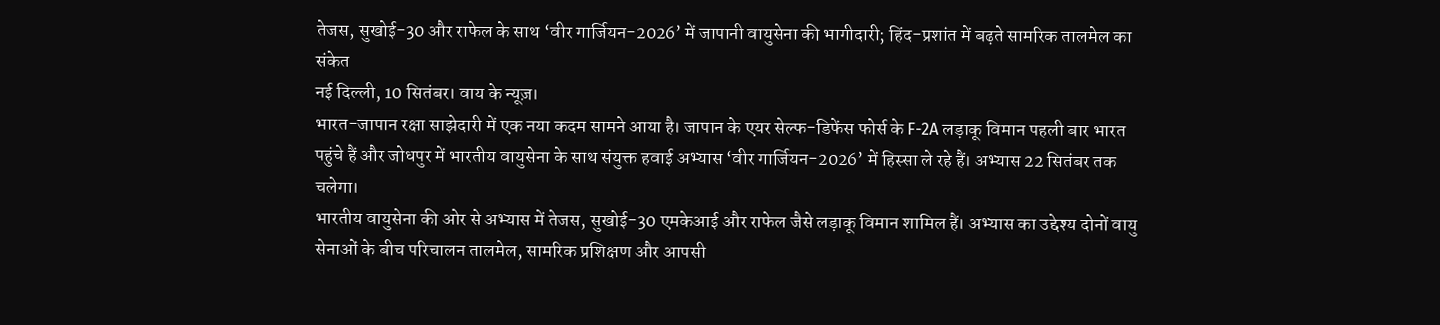तेजस, सुखोई-30 और राफेल के साथ ‘वीर गार्जियन-2026’ में जापानी वायुसेना की भागीदारी; हिंद-प्रशांत में बढ़ते सामरिक तालमेल का संकेत
नई दिल्ली, 10 सितंबर। वाय के न्यूज़।
भारत-जापान रक्षा साझेदारी में एक नया कदम सामने आया है। जापान के एयर सेल्फ-डिफेंस फोर्स के F-2A लड़ाकू विमान पहली बार भारत पहुंचे हैं और जोधपुर में भारतीय वायुसेना के साथ संयुक्त हवाई अभ्यास ‘वीर गार्जियन-2026’ में हिस्सा ले रहे हैं। अभ्यास 22 सितंबर तक चलेगा।
भारतीय वायुसेना की ओर से अभ्यास में तेजस, सुखोई-30 एमकेआई और राफेल जैसे लड़ाकू विमान शामिल हैं। अभ्यास का उद्देश्य दोनों वायु सेनाओं के बीच परिचालन तालमेल, सामरिक प्रशिक्षण और आपसी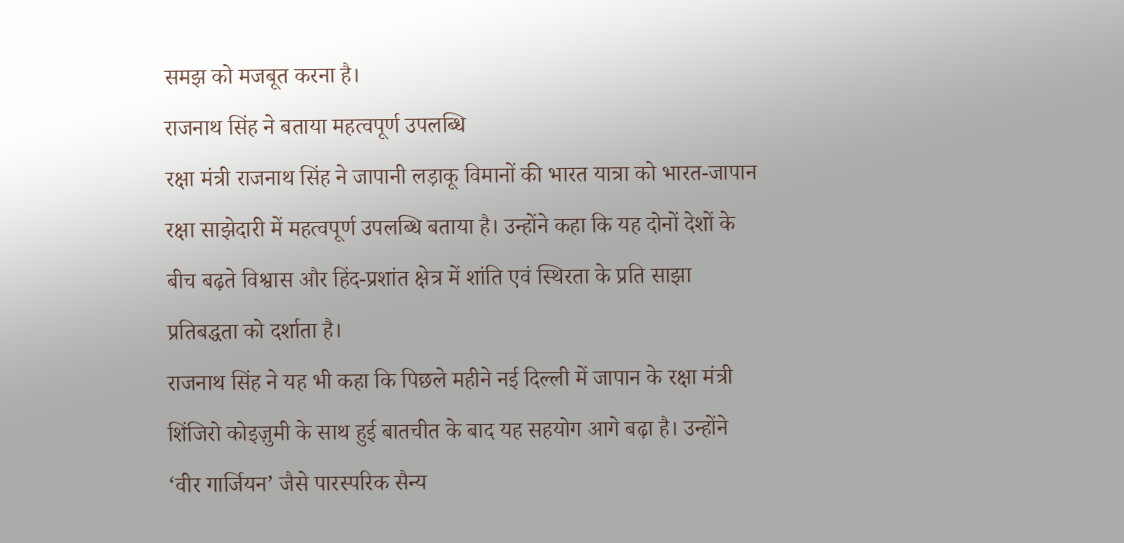समझ को मजबूत करना है।
राजनाथ सिंह ने बताया महत्वपूर्ण उपलब्धि
रक्षा मंत्री राजनाथ सिंह ने जापानी लड़ाकू विमानों की भारत यात्रा को भारत-जापान रक्षा साझेदारी में महत्वपूर्ण उपलब्धि बताया है। उन्होंने कहा कि यह दोनों देशों के बीच बढ़ते विश्वास और हिंद-प्रशांत क्षेत्र में शांति एवं स्थिरता के प्रति साझा प्रतिबद्धता को दर्शाता है।
राजनाथ सिंह ने यह भी कहा कि पिछले महीने नई दिल्ली में जापान के रक्षा मंत्री शिंजिरो कोइज़ुमी के साथ हुई बातचीत के बाद यह सहयोग आगे बढ़ा है। उन्होंने ‘वीर गार्जियन’ जैसे पारस्परिक सैन्य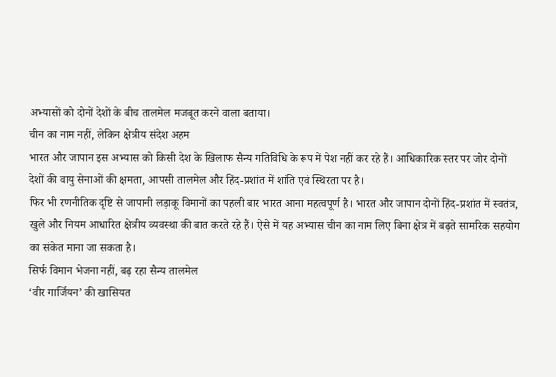अभ्यासों को दोनों देशों के बीच तालमेल मजबूत करने वाला बताया।
चीन का नाम नहीं, लेकिन क्षेत्रीय संदेश अहम
भारत और जापान इस अभ्यास को किसी देश के खिलाफ सैन्य गतिविधि के रूप में पेश नहीं कर रहे हैं। आधिकारिक स्तर पर जोर दोनों देशों की वायु सेनाओं की क्षमता, आपसी तालमेल और हिंद-प्रशांत में शांति एवं स्थिरता पर है।
फिर भी रणनीतिक दृष्टि से जापानी लड़ाकू विमानों का पहली बार भारत आना महत्वपूर्ण है। भारत और जापान दोनों हिंद-प्रशांत में स्वतंत्र, खुले और नियम आधारित क्षेत्रीय व्यवस्था की बात करते रहे हैं। ऐसे में यह अभ्यास चीन का नाम लिए बिना क्षेत्र में बढ़ते सामरिक सहयोग का संकेत माना जा सकता है।
सिर्फ विमान भेजना नहीं, बढ़ रहा सैन्य तालमेल
‘वीर गार्जियन’ की खासियत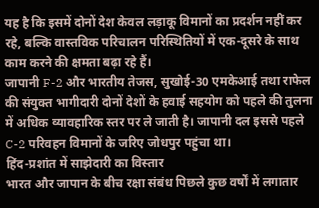यह है कि इसमें दोनों देश केवल लड़ाकू विमानों का प्रदर्शन नहीं कर रहे, बल्कि वास्तविक परिचालन परिस्थितियों में एक-दूसरे के साथ काम करने की क्षमता बढ़ा रहे हैं।
जापानी F-2 और भारतीय तेजस, सुखोई-30 एमकेआई तथा राफेल की संयुक्त भागीदारी दोनों देशों के हवाई सहयोग को पहले की तुलना में अधिक व्यावहारिक स्तर पर ले जाती है। जापानी दल इससे पहले C-2 परिवहन विमानों के जरिए जोधपुर पहुंचा था।
हिंद-प्रशांत में साझेदारी का विस्तार
भारत और जापान के बीच रक्षा संबंध पिछले कुछ वर्षों में लगातार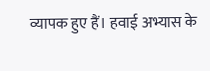व्यापक हुए हैं। हवाई अभ्यास के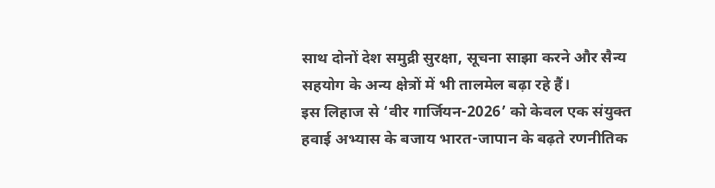साथ दोनों देश समुद्री सुरक्षा, सूचना साझा करने और सैन्य सहयोग के अन्य क्षेत्रों में भी तालमेल बढ़ा रहे हैं।
इस लिहाज से ‘वीर गार्जियन-2026’ को केवल एक संयुक्त हवाई अभ्यास के बजाय भारत-जापान के बढ़ते रणनीतिक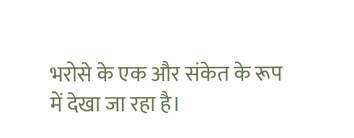भरोसे के एक और संकेत के रूप में देखा जा रहा है।